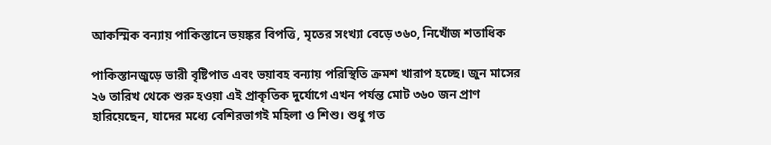আকস্মিক বন্যায় পাকিস্তানে ভয়ঙ্কর বিপত্তি, মৃতের সংখ্যা বেড়ে ৩৬০, নিখোঁজ শতাধিক

পাকিস্তানজুড়ে ভারী বৃষ্টিপাত এবং ভয়াবহ বন্যায় পরিস্থিতি ক্রমশ খারাপ হচ্ছে। জুন মাসের ২৬ তারিখ থেকে শুরু হওয়া এই প্রাকৃতিক দুর্যোগে এখন পর্যন্ত মোট ৩৬০ জন প্রাণ হারিয়েছেন, যাদের মধ্যে বেশিরভাগই মহিলা ও শিশু। শুধু গত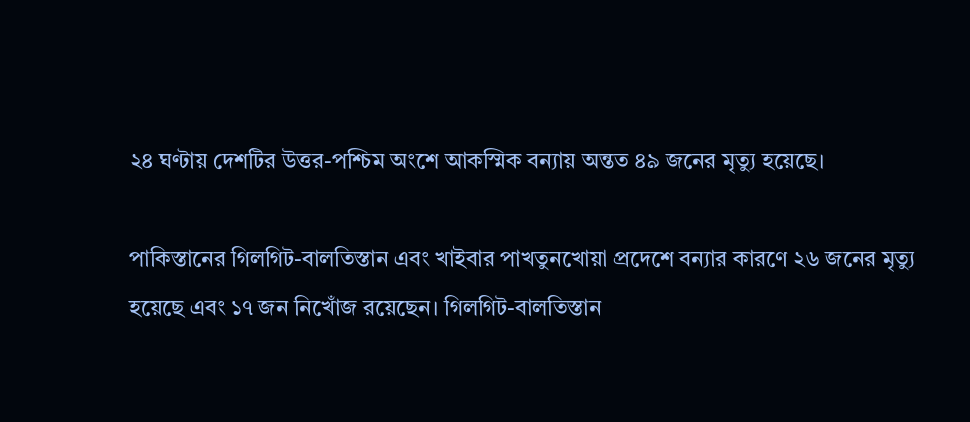২৪ ঘণ্টায় দেশটির উত্তর-পশ্চিম অংশে আকস্মিক বন্যায় অন্তত ৪৯ জনের মৃত্যু হয়েছে।

পাকিস্তানের গিলগিট-বালতিস্তান এবং খাইবার পাখতুনখোয়া প্রদেশে বন্যার কারণে ২৬ জনের মৃত্যু হয়েছে এবং ১৭ জন নিখোঁজ রয়েছেন। গিলগিট-বালতিস্তান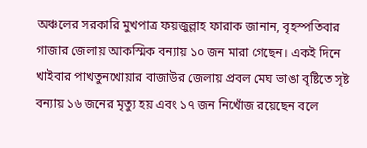অঞ্চলের সরকারি মুখপাত্র ফয়জুল্লাহ ফারাক জানান, বৃহস্পতিবার গাজার জেলায় আকস্মিক বন্যায় ১০ জন মারা গেছেন। একই দিনে খাইবার পাখতুনখোয়ার বাজাউর জেলায় প্রবল মেঘ ভাঙা বৃষ্টিতে সৃষ্ট বন্যায় ১৬ জনের মৃত্যু হয় এবং ১৭ জন নিখোঁজ রয়েছেন বলে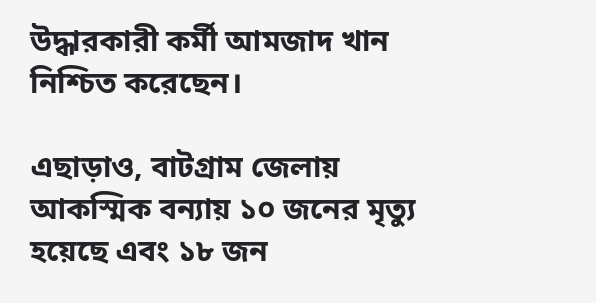উদ্ধারকারী কর্মী আমজাদ খান নিশ্চিত করেছেন।

এছাড়াও, বাটগ্রাম জেলায় আকস্মিক বন্যায় ১০ জনের মৃত্যু হয়েছে এবং ১৮ জন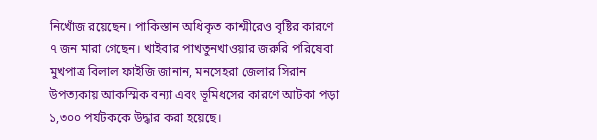নিখোঁজ রয়েছেন। পাকিস্তান অধিকৃত কাশ্মীরেও বৃষ্টির কারণে ৭ জন মারা গেছেন। খাইবার পাখতুনখাওয়ার জরুরি পরিষেবা মুখপাত্র বিলাল ফাইজি জানান, মনসেহরা জেলার সিরান উপত্যকায় আকস্মিক বন্যা এবং ভূমিধসের কারণে আটকা পড়া ১,৩০০ পর্যটককে উদ্ধার করা হয়েছে।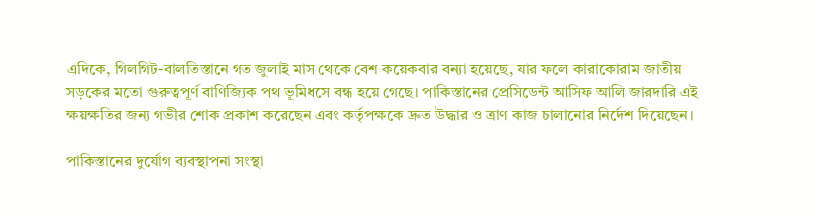এদিকে, গিলগিট-বালতিস্তানে গত জুলাই মাস থেকে বেশ কয়েকবার বন্যা হয়েছে, যার ফলে কারাকোরাম জাতীয় সড়কের মতো গুরুত্বপূর্ণ বাণিজ্যিক পথ ভূমিধসে বন্ধ হয়ে গেছে। পাকিস্তানের প্রেসিডেন্ট আসিফ আলি জারদারি এই ক্ষয়ক্ষতির জন্য গভীর শোক প্রকাশ করেছেন এবং কর্তৃপক্ষকে দ্রুত উদ্ধার ও ত্রাণ কাজ চালানোর নির্দেশ দিয়েছেন।

পাকিস্তানের দুর্যোগ ব্যবস্থাপনা সংস্থা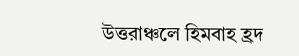উত্তরাঞ্চলে হিমবাহ হ্রদ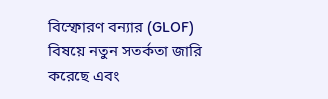বিস্ফোরণ বন্যার (GLOF) বিষয়ে নতুন সতর্কতা জারি করেছে এবং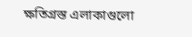ক্ষতিগ্রস্ত এলাকাগুলো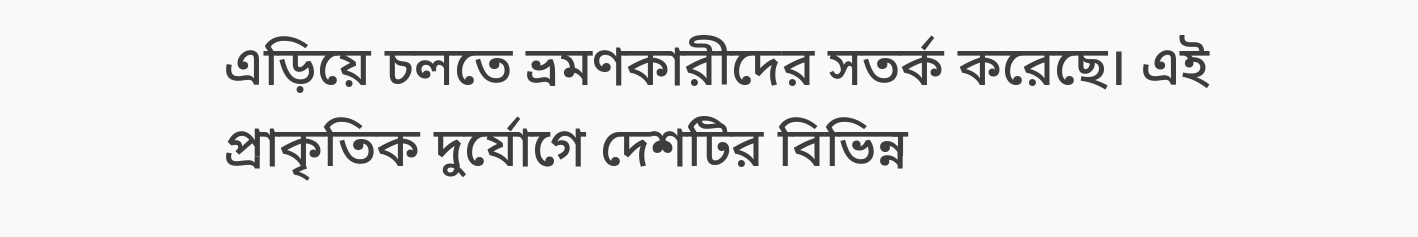এড়িয়ে চলতে ভ্রমণকারীদের সতর্ক করেছে। এই প্রাকৃতিক দুর্যোগে দেশটির বিভিন্ন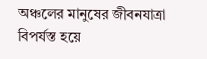অঞ্চলের মানুষের জীবনযাত্রা বিপর্যস্ত হয়ে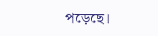পড়েছে।